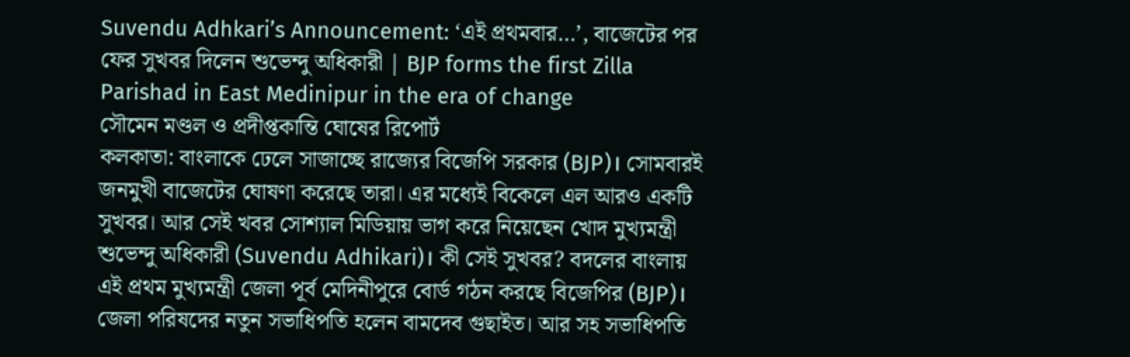Suvendu Adhkari’s Announcement: ‘এই প্রথমবার…’, বাজেটের পর ফের সুখবর দিলেন শুভেন্দু অধিকারী | BJP forms the first Zilla Parishad in East Medinipur in the era of change
সৌমেন মণ্ডল ও প্রদীপ্তকান্তি ঘোষের রিপোর্ট
কলকাতা: বাংলাকে ঢেলে সাজাচ্ছে রাজ্যের বিজেপি সরকার (BJP)। সোমবারই জনমুখী বাজেটের ঘোষণা করেছে তারা। এর মধ্যেই বিকেলে এল আরও একটি সুখবর। আর সেই খবর সোশ্যাল মিডিয়ায় ভাগ করে নিয়েছেন খোদ মুখ্যমন্ত্রী শুভেন্দু অধিকারী (Suvendu Adhikari)। কী সেই সুখবর? বদলের বাংলায় এই প্রথম মুখ্যমন্ত্রী জেলা পূর্ব মেদিনীপুরে বোর্ড গঠন করছে বিজেপির (BJP)। জেলা পরিষদের নতুন সভাধিপতি হলেন বামদেব গুছাইত। আর সহ সভাধিপতি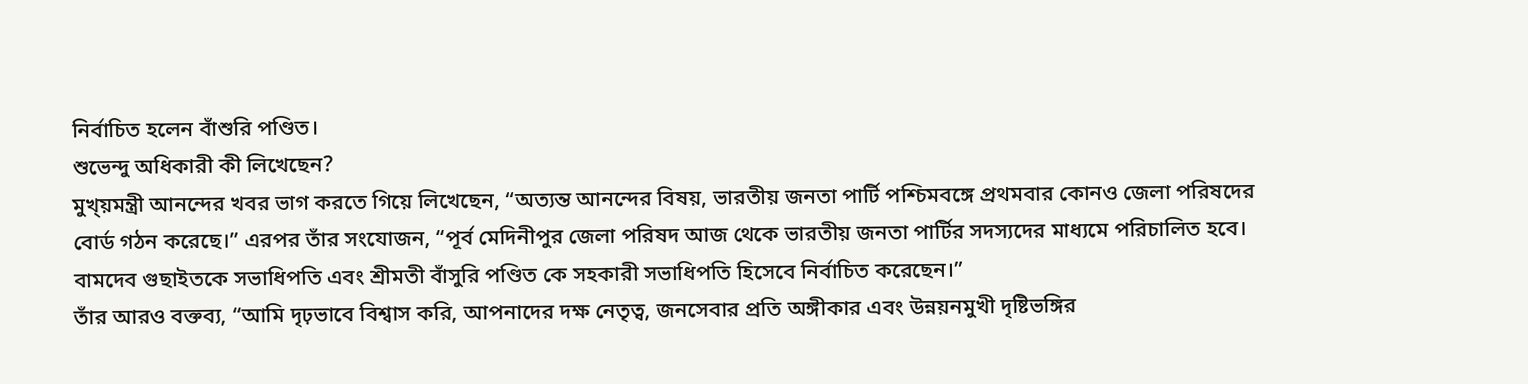নির্বাচিত হলেন বাঁশুরি পণ্ডিত।
শুভেন্দু অধিকারী কী লিখেছেন?
মুখ্য়মন্ত্রী আনন্দের খবর ভাগ করতে গিয়ে লিখেছেন, “অত্যন্ত আনন্দের বিষয়, ভারতীয় জনতা পার্টি পশ্চিমবঙ্গে প্রথমবার কোনও জেলা পরিষদের বোর্ড গঠন করেছে।” এরপর তাঁর সংযোজন, “পূর্ব মেদিনীপুর জেলা পরিষদ আজ থেকে ভারতীয় জনতা পার্টির সদস্যদের মাধ্যমে পরিচালিত হবে। বামদেব গুছাইতকে সভাধিপতি এবং শ্রীমতী বাঁসুরি পণ্ডিত কে সহকারী সভাধিপতি হিসেবে নির্বাচিত করেছেন।”
তাঁর আরও বক্তব্য, “আমি দৃঢ়ভাবে বিশ্বাস করি, আপনাদের দক্ষ নেতৃত্ব, জনসেবার প্রতি অঙ্গীকার এবং উন্নয়নমুখী দৃষ্টিভঙ্গির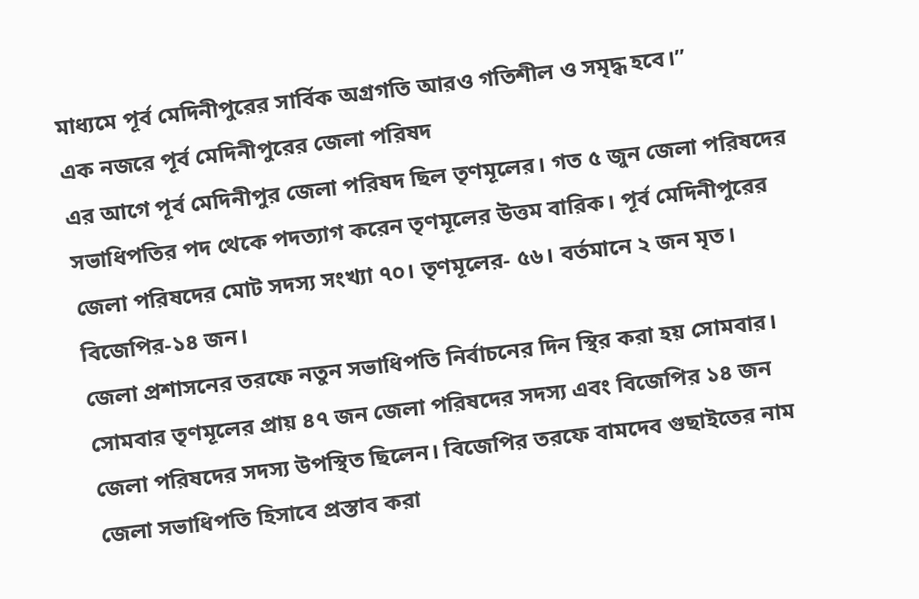মাধ্যমে পূর্ব মেদিনীপুরের সার্বিক অগ্রগতি আরও গতিশীল ও সমৃদ্ধ হবে।”
এক নজরে পূর্ব মেদিনীপুরের জেলা পরিষদ
এর আগে পূর্ব মেদিনীপুর জেলা পরিষদ ছিল তৃণমূলের। গত ৫ জুন জেলা পরিষদের সভাধিপতির পদ থেকে পদত্যাগ করেন তৃণমূলের উত্তম বারিক। পূর্ব মেদিনীপুরের জেলা পরিষদের মোট সদস্য সংখ্যা ৭০। তৃণমূলের- ৫৬। বর্তমানে ২ জন মৃত। বিজেপির-১৪ জন।
জেলা প্রশাসনের তরফে নতুন সভাধিপতি নির্বাচনের দিন স্থির করা হয় সোমবার। সোমবার তৃণমূলের প্রায় ৪৭ জন জেলা পরিষদের সদস্য এবং বিজেপির ১৪ জন জেলা পরিষদের সদস্য উপস্থিত ছিলেন। বিজেপির তরফে বামদেব গুছাইতের নাম জেলা সভাধিপতি হিসাবে প্রস্তাব করা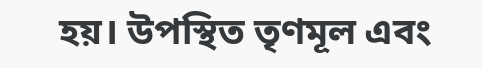হয়। উপস্থিত তৃণমূল এবং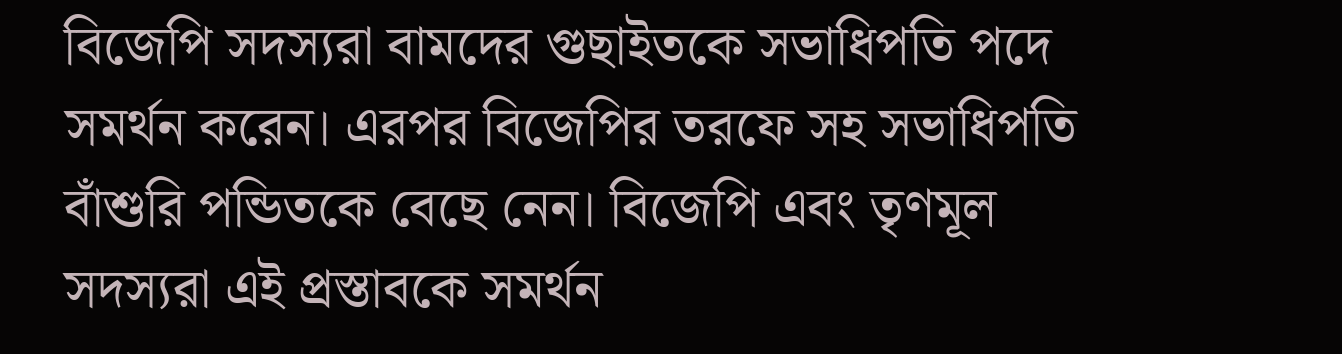বিজেপি সদস্যরা বামদের গুছাইতকে সভাধিপতি পদে সমর্থন করেন। এরপর বিজেপির তরফে সহ সভাধিপতি বাঁশুরি পন্ডিতকে বেছে নেন। বিজেপি এবং তৃণমূল সদস্যরা এই প্রস্তাবকে সমর্থন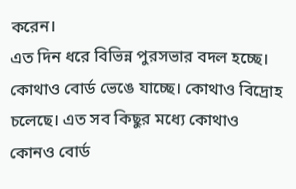করেন।
এত দিন ধরে বিভিন্ন পুরসভার বদল হচ্ছে। কোথাও বোর্ড ভেঙে যাচ্ছে। কোথাও বিদ্রোহ চলেছে। এত সব কিছুর মধ্যে কোথাও কোনও বোর্ড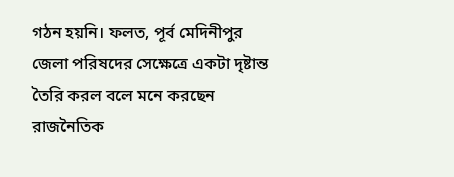গঠন হয়নি। ফলত, পূর্ব মেদিনীপুর জেলা পরিষদের সেক্ষেত্রে একটা দৃষ্টান্ত তৈরি করল বলে মনে করছেন রাজনৈতিক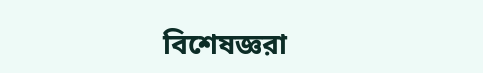বিশেষজ্ঞরা